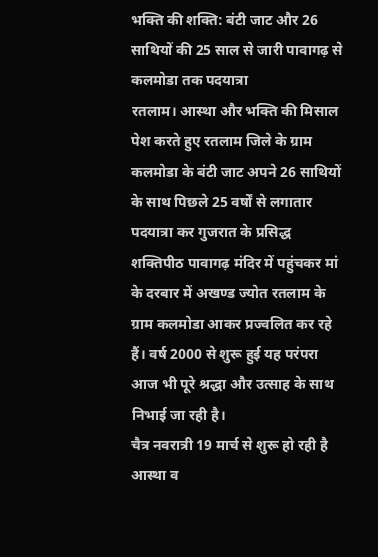भक्ति की शक्ति: बंटी जाट और 26 साथियों की 25 साल से जारी पावागढ़ से कलमोडा तक पदयात्रा
रतलाम। आस्था और भक्ति की मिसाल पेश करते हुए रतलाम जिले के ग्राम कलमोडा के बंटी जाट अपने 26 साथियों के साथ पिछले 25 वर्षों से लगातार पदयात्रा कर गुजरात के प्रसिद्ध शक्तिपीठ पावागढ़ मंदिर में पहुंचकर मां के दरबार में अखण्ड ज्योत रतलाम के ग्राम कलमोडा आकर प्रज्वलित कर रहे हैं। वर्ष 2000 से शुरू हुई यह परंपरा आज भी पूरे श्रद्धा और उत्साह के साथ निभाई जा रही है।
चैत्र नवरात्री 19 मार्च से शुरू हो रही है आस्था व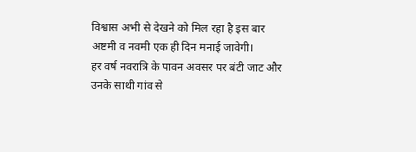विश्वास अभी से देखने को मिल रहा है इस बार अष्टमी व नवमी एक ही दिन मनाई जावेगी।
हर वर्ष नवरात्रि के पावन अवसर पर बंटी जाट और उनके साथी गांव से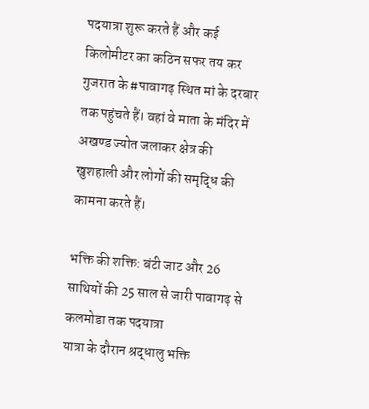पदयात्रा शुरू करते हैं और कई किलोमीटर का कठिन सफर तय कर गुजरात के #पावागढ़ स्थित मां के दरबार तक पहुंचते हैं। वहां वे माता के मंदिर में अखण्ड ज्योत जलाकर क्षेत्र की खुशहाली और लोगों की समृद्धि की कामना करते हैं।

भक्ति की शक्ति: बंटी जाट और 26 साथियों की 25 साल से जारी पावागढ़ से कलमोडा तक पदयात्रा
यात्रा के दौरान श्रद्धालु भक्ति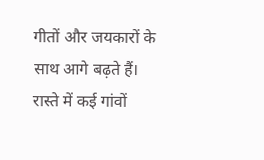गीतों और जयकारों के साथ आगे बढ़ते हैं। रास्ते में कई गांवों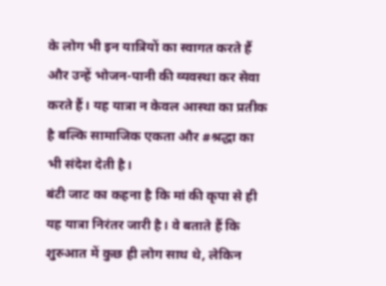के लोग भी इन यात्रियों का स्वागत करते हैं और उन्हें भोजन-पानी की व्यवस्था कर सेवा करते हैं। यह यात्रा न केवल आस्था का प्रतीक है बल्कि सामाजिक एकता और #श्रद्धा का भी संदेश देती है।
बंटी जाट का कहना है कि मां की कृपा से ही यह यात्रा निरंतर जारी है। वे बताते हैं कि शुरुआत में कुछ ही लोग साथ थे, लेकिन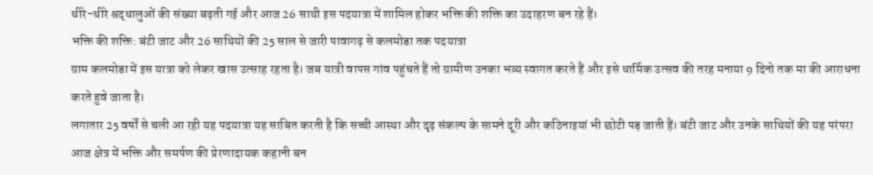धीरे-धीरे श्रद्धालुओं की संख्या बढ़ती गई और आज 26 साथी इस पदयात्रा में शामिल होकर भक्ति की शक्ति का उदाहरण बन रहे हैं।
भक्ति की शक्ति: बंटी जाट और 26 साथियों की 25 साल से जारी पावागढ़ से कलमोडा तक पदयात्रा
ग्राम कलमोडा में इस यात्रा को लेकर खास उत्साह रहता है। जब यात्री वापस गांव पहुंचते हैं तो ग्रामीण उनका भव्य स्वागत करते हैं और इसे धार्मिक उत्सव की तरह मनाया 9 दिनो तक मा की आराधना करते हुवे जाता है।
लगातार 25 वर्षों से चली आ रही यह पदयात्रा यह साबित करती है कि सच्ची आस्था और दृढ़ संकल्प के सामने दूरी और कठिनाइयां भी छोटी पड़ जाती हैं। बंटी जाट और उनके साथियों की यह परंपरा आज क्षेत्र में भक्ति और समर्पण की प्रेरणादायक कहानी बन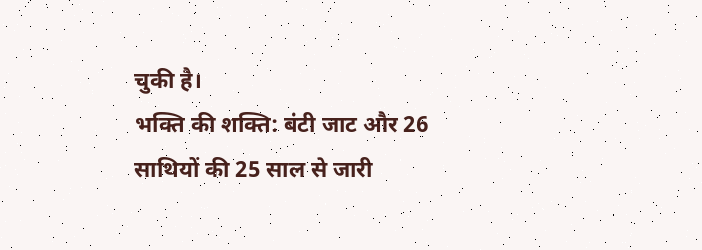चुकी है।
भक्ति की शक्ति: बंटी जाट और 26 साथियों की 25 साल से जारी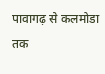पावागढ़ से कलमोडा तक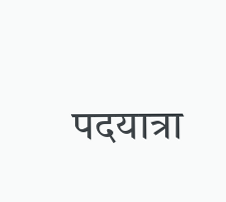पदयात्रा